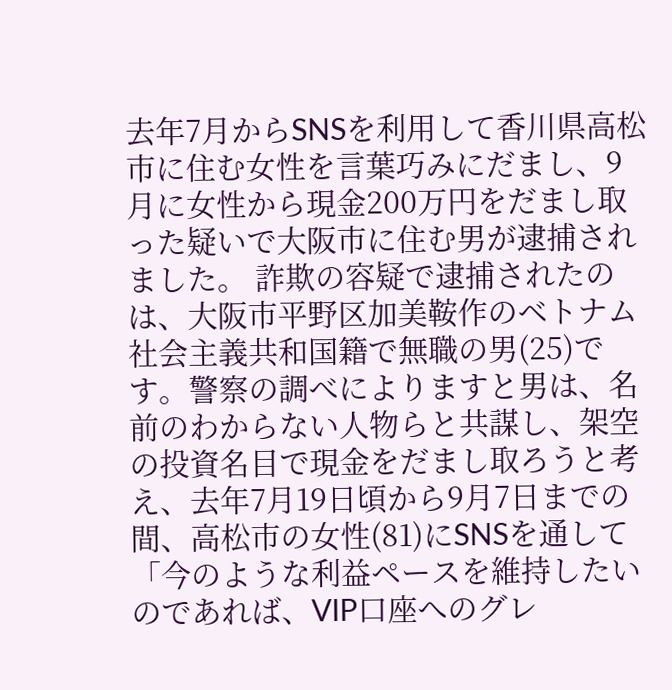去年7月からSNSを利用して香川県高松市に住む女性を言葉巧みにだまし、9月に女性から現金200万円をだまし取った疑いで大阪市に住む男が逮捕されました。 詐欺の容疑で逮捕されたのは、大阪市平野区加美鞍作のベトナム社会主義共和国籍で無職の男(25)です。警察の調べによりますと男は、名前のわからない人物らと共謀し、架空の投資名目で現金をだまし取ろうと考え、去年7月19日頃から9月7日までの間、高松市の女性(81)にSNSを通して「今のような利益ペースを維持したいのであれば、VIP口座へのグレ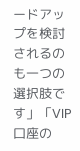ードアップを検討されるのも一つの選択肢です」「VIP口座の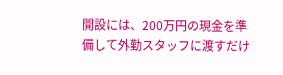開設には、200万円の現金を準備して外勤スタッフに渡すだけ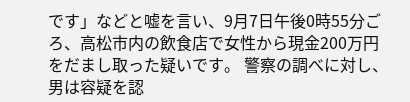です」などと嘘を言い、9月7日午後0時55分ごろ、高松市内の飲食店で女性から現金200万円をだまし取った疑いです。 警察の調べに対し、男は容疑を認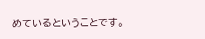めているということです。